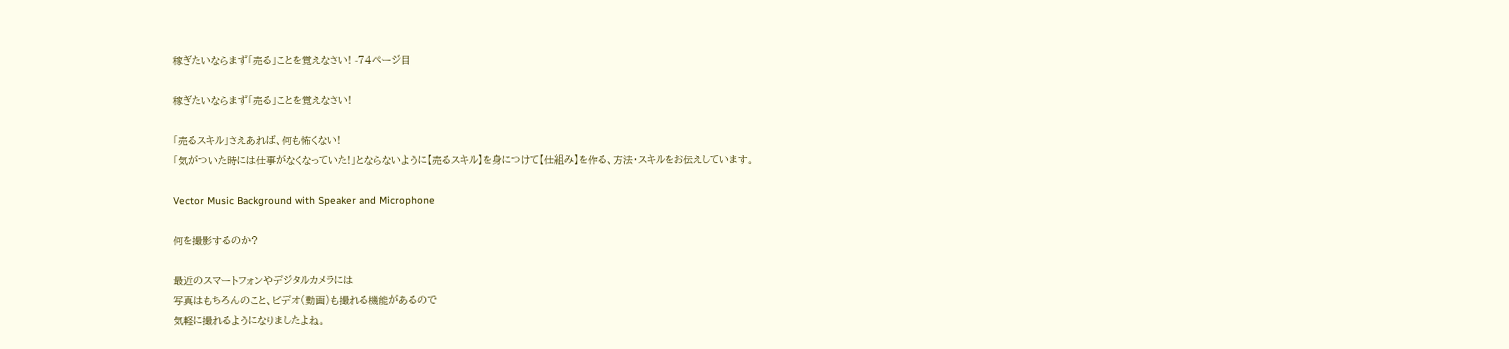稼ぎたいならまず「売る」ことを覚えなさい! -74ページ目

稼ぎたいならまず「売る」ことを覚えなさい!

「売るスキル」さえあれば、何も怖くない!
「気がついた時には仕事がなくなっていた!」とならないように【売るスキル】を身につけて【仕組み】を作る、方法・スキルをお伝えしています。

Vector Music Background with Speaker and Microphone

何を撮影するのか?

最近のスマートフォンやデジタルカメラには
写真はもちろんのこと、ビデオ(動画)も撮れる機能があるので
気軽に撮れるようになりましたよね。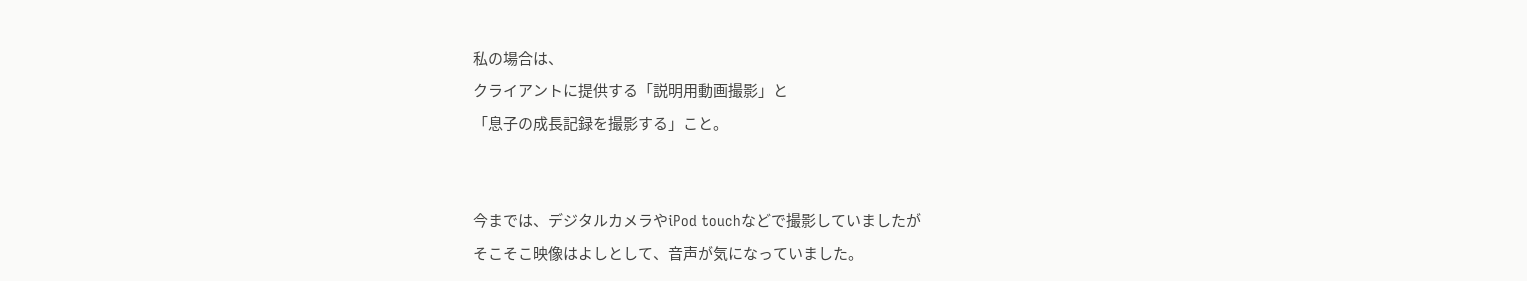私の場合は、
クライアントに提供する「説明用動画撮影」と
「息子の成長記録を撮影する」こと。


今までは、デジタルカメラやiPod touchなどで撮影していましたが
そこそこ映像はよしとして、音声が気になっていました。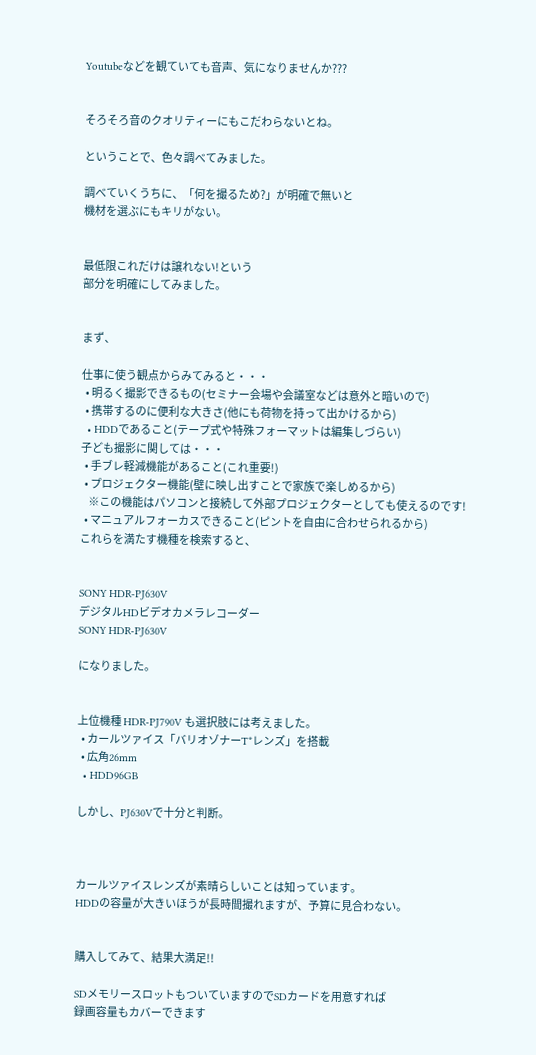Youtubeなどを観ていても音声、気になりませんか???


そろそろ音のクオリティーにもこだわらないとね。

ということで、色々調べてみました。

調べていくうちに、「何を撮るため?」が明確で無いと
機材を選ぶにもキリがない。


最低限これだけは譲れない!という
部分を明確にしてみました。


まず、

仕事に使う観点からみてみると・・・
  • 明るく撮影できるもの(セミナー会場や会議室などは意外と暗いので)
  • 携帯するのに便利な大きさ(他にも荷物を持って出かけるから)
  • HDDであること(テープ式や特殊フォーマットは編集しづらい)
子ども撮影に関しては・・・
  • 手ブレ軽減機能があること(これ重要!)
  • プロジェクター機能(壁に映し出すことで家族で楽しめるから)
    ※この機能はパソコンと接続して外部プロジェクターとしても使えるのです!
  • マニュアルフォーカスできること(ピントを自由に合わせられるから)
これらを満たす機種を検索すると、


SONY HDR-PJ630V
デジタルHDビデオカメラレコーダー
SONY HDR-PJ630V

になりました。


上位機種 HDR-PJ790V も選択肢には考えました。
  • カールツァイス「バリオゾナーT*レンズ」を搭載
  • 広角26mm
  • HDD96GB

しかし、PJ630Vで十分と判断。



カールツァイスレンズが素晴らしいことは知っています。
HDDの容量が大きいほうが長時間撮れますが、予算に見合わない。


購入してみて、結果大満足!!

SDメモリースロットもついていますのでSDカードを用意すれば
録画容量もカバーできます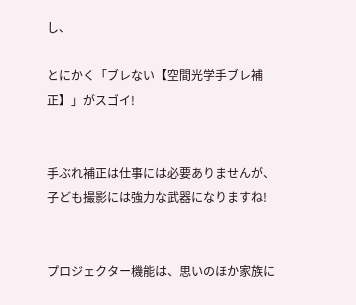し、

とにかく「ブレない【空間光学手ブレ補正】」がスゴイ!


手ぶれ補正は仕事には必要ありませんが、
子ども撮影には強力な武器になりますね!


プロジェクター機能は、思いのほか家族に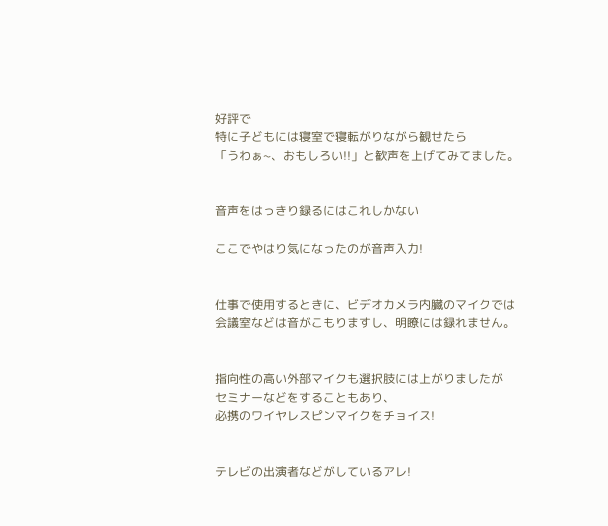好評で
特に子どもには寝室で寝転がりながら観せたら
「うわぁ~、おもしろい!!」と歓声を上げてみてました。


音声をはっきり録るにはこれしかない

ここでやはり気になったのが音声入力!


仕事で使用するときに、ビデオカメラ内臓のマイクでは
会議室などは音がこもりますし、明瞭には録れません。


指向性の高い外部マイクも選択肢には上がりましたが
セミナーなどをすることもあり、
必携のワイヤレスピンマイクをチョイス!


テレビの出演者などがしているアレ!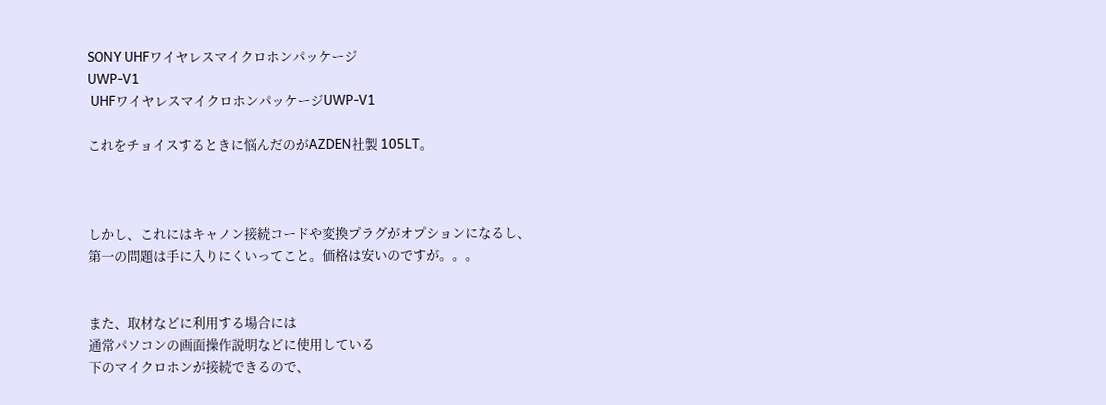SONY UHFワイヤレスマイクロホンパッケージ
UWP-V1
 UHFワイヤレスマイクロホンパッケージUWP-V1

これをチョイスするときに悩んだのがAZDEN社製 105LT。



しかし、これにはキャノン接続コードや変換プラグがオプションになるし、
第一の問題は手に入りにくいってこと。価格は安いのですが。。。


また、取材などに利用する場合には
通常パソコンの画面操作説明などに使用している
下のマイクロホンが接続できるので、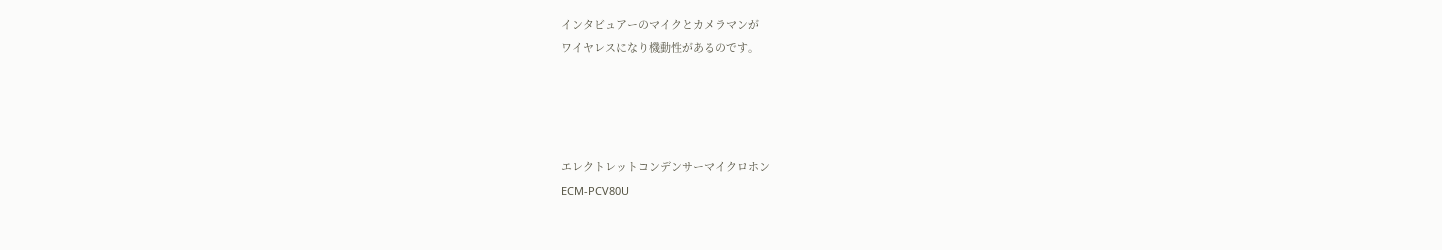インタビュアーのマイクとカメラマンが
ワイヤレスになり機動性があるのです。




エレクトレットコンデンサーマイクロホン
ECM-PCV80U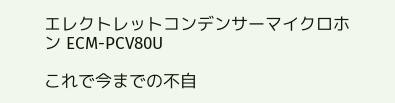エレクトレットコンデンサーマイクロホン ECM-PCV80U

これで今までの不自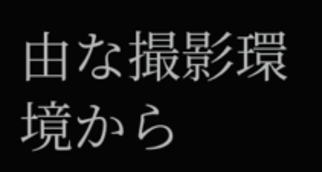由な撮影環境から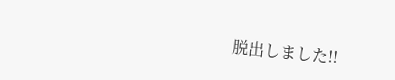脱出しました!!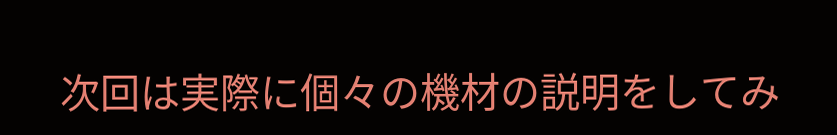次回は実際に個々の機材の説明をしてみ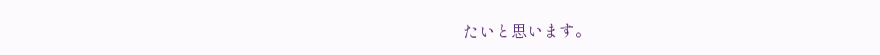たいと思います。